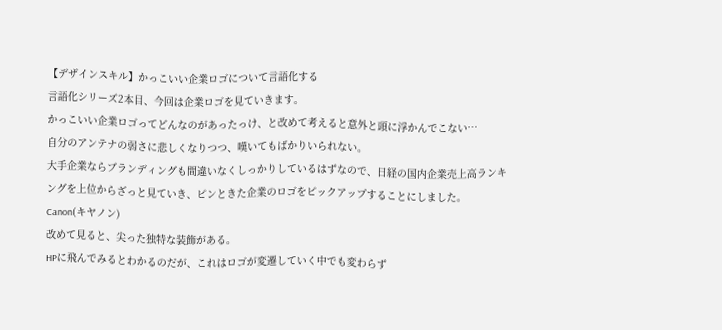【デザインスキル】かっこいい企業ロゴについて言語化する
言語化シリーズ2本目、今回は企業ロゴを見ていきます。
かっこいい企業ロゴってどんなのがあったっけ、と改めて考えると意外と頭に浮かんでこない…
自分のアンテナの弱さに悲しくなりつつ、嘆いてもばかりいられない。
大手企業ならブランディングも間違いなくしっかりしているはずなので、日経の国内企業売上高ランキングを上位からざっと見ていき、ピンときた企業のロゴをピックアップすることにしました。
Canon(キヤノン)
改めて見ると、尖った独特な装飾がある。
HPに飛んでみるとわかるのだが、これはロゴが変遷していく中でも変わらず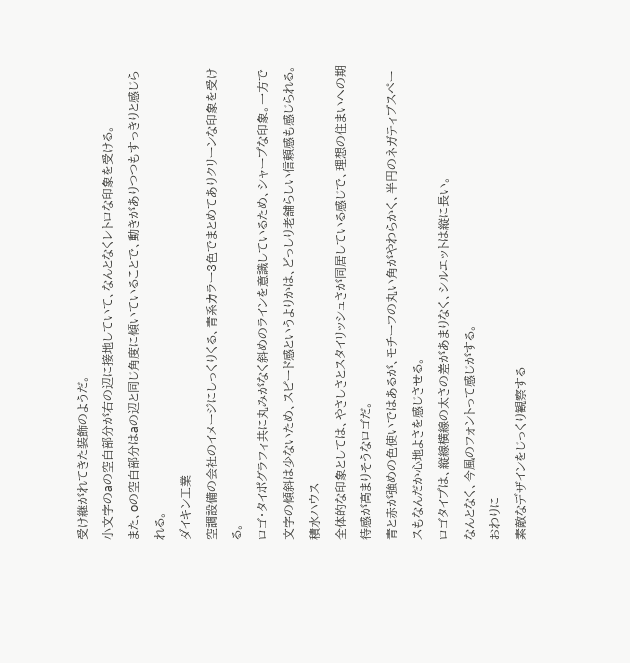受け継がれてきた装飾のようだ。
小文字のaの空白部分が右の辺に接地していて、なんとなくレトロな印象を受ける。
また、oの空白部分はaの辺と同じ角度に傾いていることで、動きがありつつもすっきりと感じられる。
ダイキン工業
空調設備の会社のイメージにしっくりくる、青系カラー3色でまとめてありクリーンな印象を受ける。
ロゴ・タイポグラフィ共に丸みがなく斜めのラインを意識しているため、シャープな印象。一方で文字の傾斜は少ないため、スピード感というよりかは、どっしり老舗らしい信頼感も感じられる。
積水ハウス
全体的な印象としては、やさしさとスタイリッシュさが同居している感じで、理想の住まいへの期待感が高まりそうなロゴだ。
青と赤が強めの色使いではあるが、モチーフの丸い角がやわらかく、半円のネガティブスペースもなんだか心地よさを感じさせる。
ロゴタイプは、縦線横線の太さの差があまりなく、シルエットは縦に長い。
なんとなく、今風のフォントって感じがする。
おわりに
素敵なデザインをじっくり観察する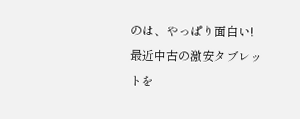のは、やっぱり面白い!
最近中古の激安タブレットを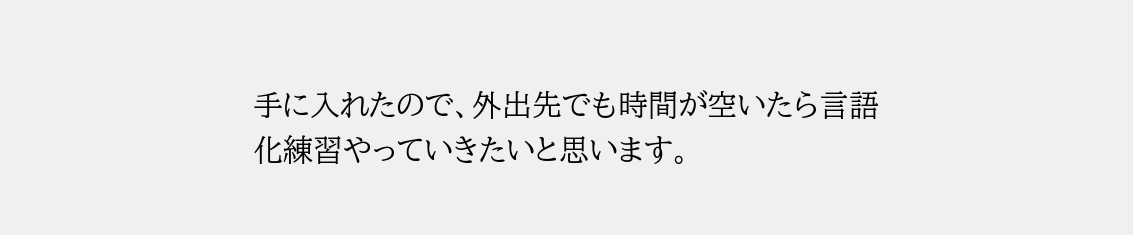手に入れたので、外出先でも時間が空いたら言語化練習やっていきたいと思います。